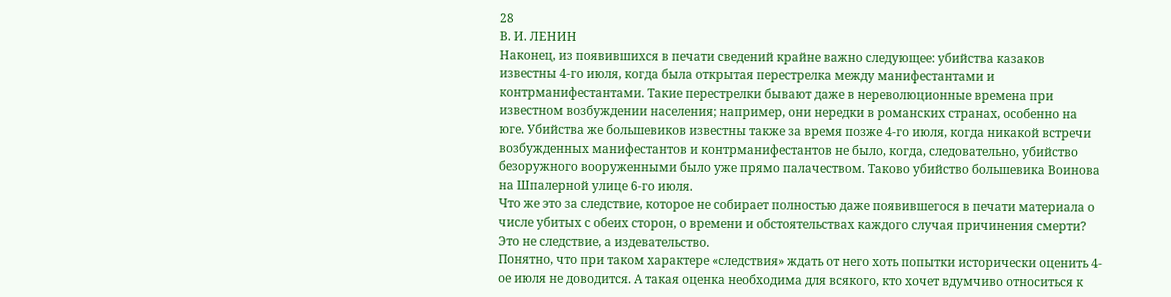28
В. И. ЛЕНИН
Наконец, из появившихся в печати сведений крайне важно следующее: убийства казаков известны 4-го июля, когда была открытая перестрелка между манифестантами и контрманифестантами. Такие перестрелки бывают даже в нереволюционные времена при известном возбуждении населения; например, они нередки в романских странах, особенно на юге. Убийства же большевиков известны также за время позже 4-го июля, когда никакой встречи возбужденных манифестантов и контрманифестантов не было, когда, следовательно, убийство безоружного вооруженными было уже прямо палачеством. Таково убийство большевика Воинова на Шпалерной улице 6-го июля.
Что же это за следствие, которое не собирает полностью даже появившегося в печати материала о числе убитых с обеих сторон, о времени и обстоятельствах каждого случая причинения смерти? Это не следствие, а издевательство.
Понятно, что при таком характере «следствия» ждать от него хоть попытки исторически оценить 4-ое июля не доводится. А такая оценка необходима для всякого, кто хочет вдумчиво относиться к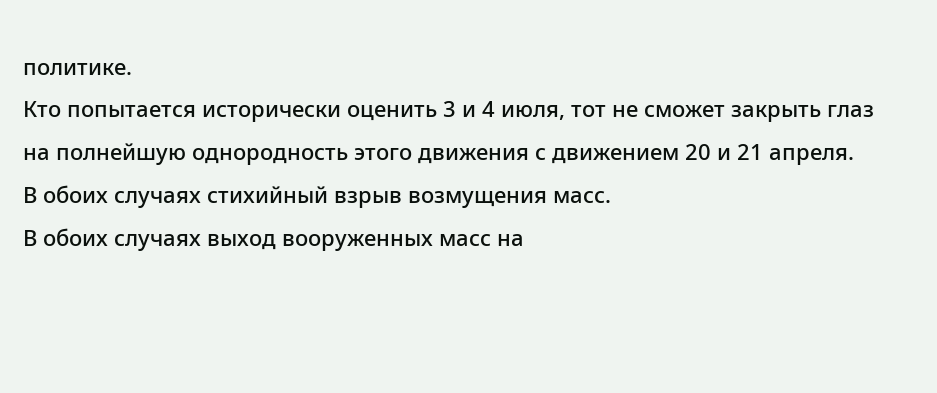политике.
Кто попытается исторически оценить 3 и 4 июля, тот не сможет закрыть глаз на полнейшую однородность этого движения с движением 20 и 21 апреля.
В обоих случаях стихийный взрыв возмущения масс.
В обоих случаях выход вооруженных масс на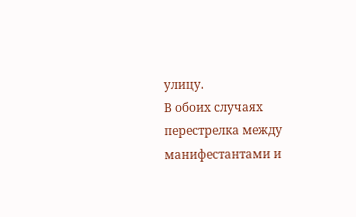улицу.
В обоих случаях перестрелка между манифестантами и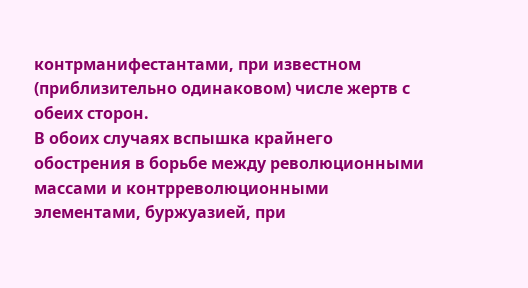контрманифестантами, при известном (приблизительно одинаковом) числе жертв с обеих сторон.
В обоих случаях вспышка крайнего обострения в борьбе между революционными массами и контрреволюционными элементами, буржуазией, при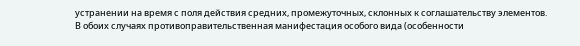устранении на время с поля действия средних, промежуточных, склонных к соглашательству элементов.
В обоих случаях противоправительственная манифестация особого вида (особенности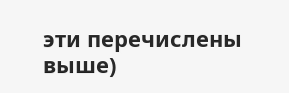эти перечислены выше)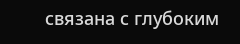связана с глубоким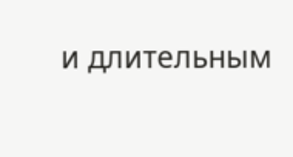и длительным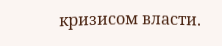кризисом власти.